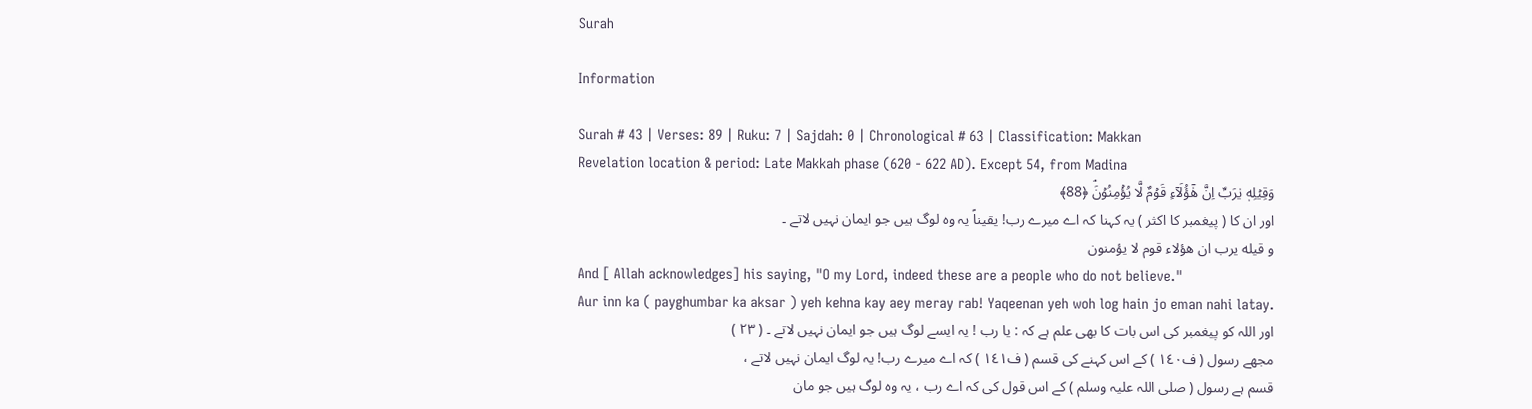Surah

Information

Surah # 43 | Verses: 89 | Ruku: 7 | Sajdah: 0 | Chronological # 63 | Classification: Makkan
Revelation location & period: Late Makkah phase (620 - 622 AD). Except 54, from Madina
وَقِيۡلِهٖ يٰرَبِّ اِنَّ هٰٓؤُلَاۤءِ قَوۡمٌ لَّا يُؤۡمِنُوۡنَ‌ۘ ﴿88﴾
اور ان کا ( پیغمبر کا اکثر ) یہ کہنا کہ اے میرے رب! یقیناً یہ وہ لوگ ہیں جو ایمان نہیں لاتے ۔
و قيله يرب ان هؤلاء قوم لا يؤمنون
And [ Allah acknowledges] his saying, "O my Lord, indeed these are a people who do not believe."
Aur inn ka ( payghumbar ka aksar ) yeh kehna kay aey meray rab! Yaqeenan yeh woh log hain jo eman nahi latay.
اور اللہ کو پیغمبر کی اس بات کا بھی علم ہے کہ : یا رب ! یہ ایسے لوگ ہیں جو ایمان نہیں لاتے ۔ ( ٢٣ )
مجھے رسول ( ف۱٤۰ ) کے اس کہنے کی قسم ( ف۱٤۱ ) کہ اے میرے رب! یہ لوگ ایمان نہیں لاتے ،
قسم ہے رسول ( صلی اللہ علیہ وسلم ) کے اس قول کی کہ اے رب ، یہ وہ لوگ ہیں جو مان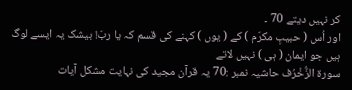کر نہیں دیتے 70 ۔
اور اُس ( حبیبِ مکرّم ) کے ( یوں ) کہنے کی قسم کہ یا ربّ! بیشک یہ ایسے لوگ ہیں جو ایمان ( ہی ) نہیں لاتے
سورة الزُّخْرُف حاشیہ نمبر :70 یہ قرآن مجید کی نہایت مشکل آیات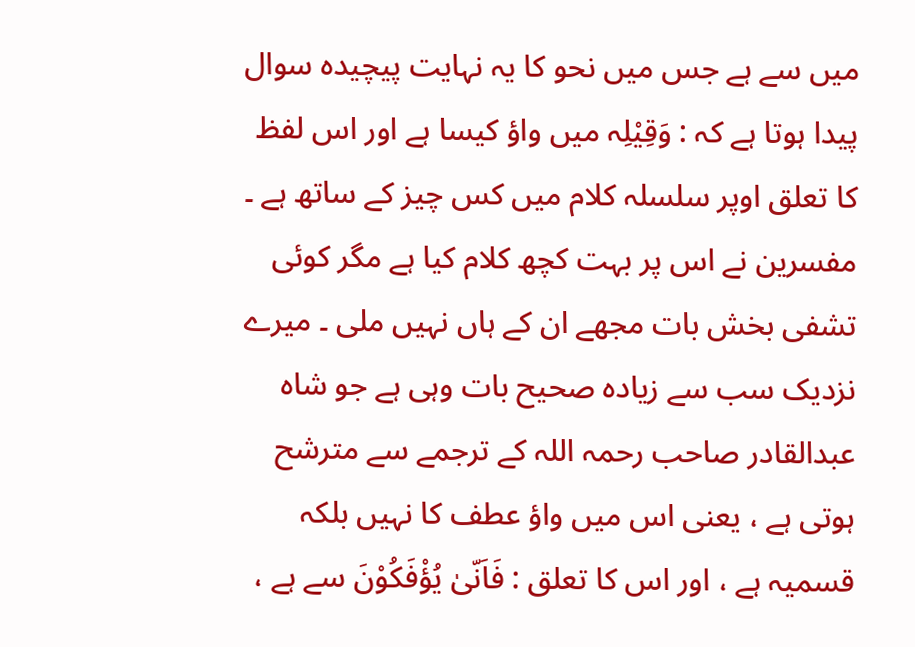میں سے ہے جس میں نحو کا یہ نہایت پیچیدہ سوال پیدا ہوتا ہے کہ : وَقِیْلِہ میں واؤ کیسا ہے اور اس لفظ کا تعلق اوپر سلسلہ کلام میں کس چیز کے ساتھ ہے ۔ مفسرین نے اس پر بہت کچھ کلام کیا ہے مگر کوئی تشفی بخش بات مجھے ان کے ہاں نہیں ملی ۔ میرے نزدیک سب سے زیادہ صحیح بات وہی ہے جو شاہ عبدالقادر صاحب رحمہ اللہ کے ترجمے سے مترشح ہوتی ہے ، یعنی اس میں واؤ عطف کا نہیں بلکہ قسمیہ ہے ، اور اس کا تعلق : فَاَنّیٰ یُؤْفَکُوْنَ سے ہے ،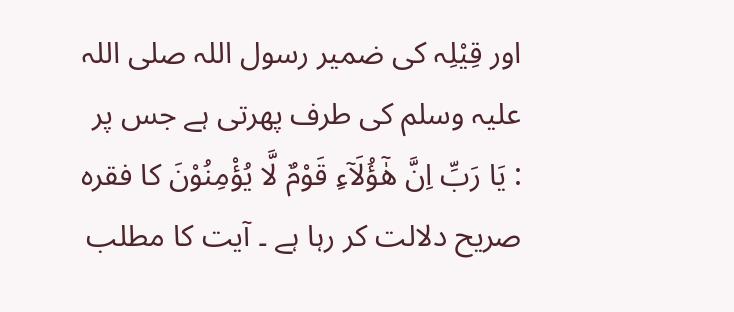اور قِیْلِہ کی ضمیر رسول اللہ صلی اللہ علیہ وسلم کی طرف پھرتی ہے جس پر : یَا رَبِّ اِنَّ ھٰٓؤُلَآءِ قَوْمٌ لَّا یُؤْمِنُوْنَ کا فقرہ صریح دلالت کر رہا ہے ۔ آیت کا مطلب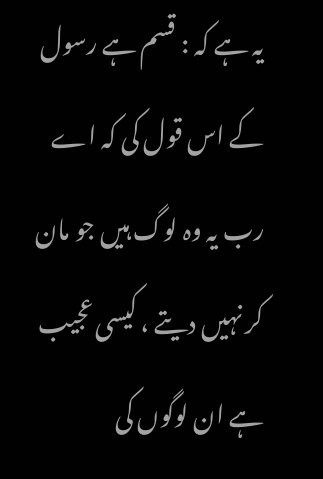یہ ہے کہ : قسم ہے رسول کے اس قول کی کہ اے رب یہ وہ لوگ ہیں جو مان کر نہیں دیتے ، کیسی عجیب ہے ان لوگوں کی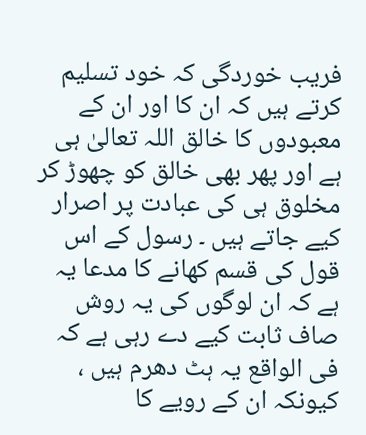فریب خوردگی کہ خود تسلیم کرتے ہیں کہ ان کا اور ان کے معبودوں کا خالق اللہ تعالیٰ ہی ہے اور پھر بھی خالق کو چھوڑ کر مخلوق ہی کی عبادت پر اصرار کیے جاتے ہیں ۔ رسول کے اس قول کی قسم کھانے کا مدعا یہ ہے کہ ان لوگوں کی یہ روش صاف ثابت کیے دے رہی ہے کہ فی الواقع یہ ہٹ دھرم ہیں ، کیونکہ ان کے رویے کا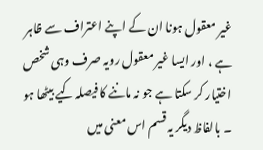غیر معقول ہونا ان کے اپنے اعتراف سے ظاہر ہے ، اور ایسا غیر معقول رویہ صرف وہی شخص اختیار کر سکتا ہے جو نہ ماننے کا فیصلہ کیے بیٹھا ہو ۔ بالفاظ دیگر یہ قسم اس معنی میں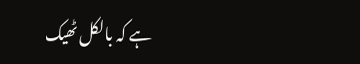ہے کہ بالکل ٹھیک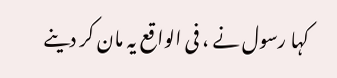کہا رسول نے ، فی الواقع یہ مان کر دینے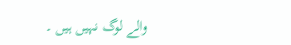والے لوگ نہیں ہیں ۔